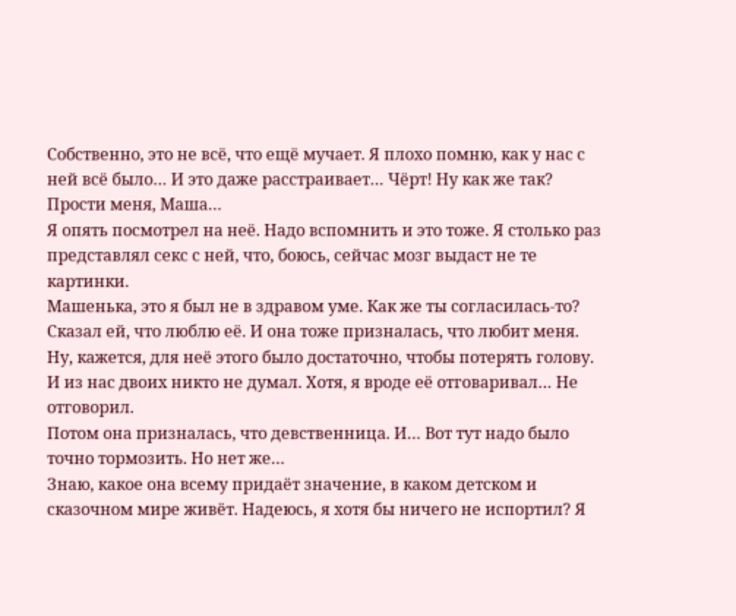Собственно, это не всё, что ещё мучает. Я плохо помню, как у нас с ней всё было… И это даже расстраивает… Чёрт! Ну как же так? Прости меня, Маша…
Я опять посмотрел на неё. Надо вспомнить и это тоже. Я столько раз представлял секс с ней, что, боюсь, сейчас мозг выдаст не те картинки.
Машенька, это я был не в здравом уме. Как же ты согласилась-то?
Сказал ей, что люблю её. И она тоже призналась, что любит меня. Ну, кажется, для неё этого было достаточно, чтобы потерять голову. И из нас двоих никто не думал. Хотя, я вроде её отговаривал… Не отговорил.
Потом она призналась, что девственница. И… Вот тут надо было точно тормозить. Но нет же…
Знаю, какое она всему придаёт значение, в каком детском и сказочном мире живёт. Надеюсь, я хотя бы ничего не испортил? Я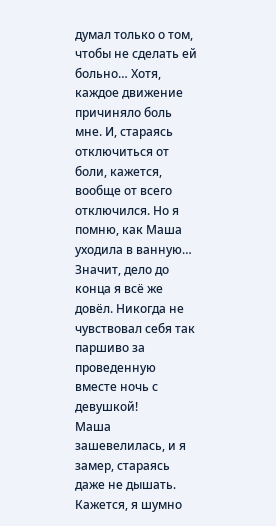думал только о том, чтобы не сделать ей больно… Хотя, каждое движение причиняло боль мне. И, стараясь отключиться от боли, кажется, вообще от всего отключился. Но я помню, как Маша уходила в ванную… Значит, дело до конца я всё же довёл. Никогда не чувствовал себя так паршиво за проведенную вместе ночь с девушкой!
Маша зашевелилась, и я замер, стараясь даже не дышать. Кажется, я шумно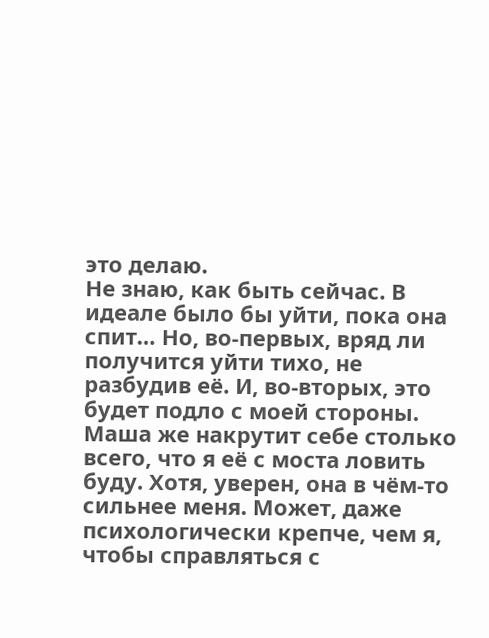это делаю.
Не знаю, как быть сейчас. В идеале было бы уйти, пока она спит… Но, во-первых, вряд ли получится уйти тихо, не разбудив её. И, во-вторых, это будет подло с моей стороны. Маша же накрутит себе столько всего, что я её с моста ловить буду. Хотя, уверен, она в чём-то сильнее меня. Может, даже психологически крепче, чем я, чтобы справляться с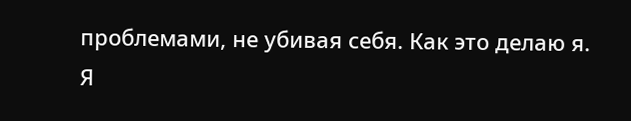проблемами, не убивая себя. Как это делаю я.
Я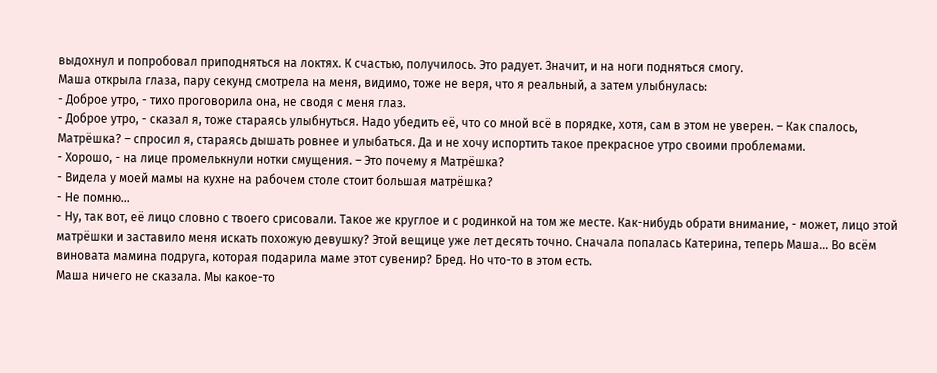выдохнул и попробовал приподняться на локтях. К счастью, получилось. Это радует. Значит, и на ноги подняться смогу.
Маша открыла глаза, пару секунд смотрела на меня, видимо, тоже не веря, что я реальный, а затем улыбнулась:
- Доброе утро, - тихо проговорила она, не сводя с меня глаз.
- Доброе утро, - сказал я, тоже стараясь улыбнуться. Надо убедить её, что со мной всё в порядке, хотя, сам в этом не уверен. – Как спалось, Матрёшка? – спросил я, стараясь дышать ровнее и улыбаться. Да и не хочу испортить такое прекрасное утро своими проблемами.
- Хорошо, - на лице промелькнули нотки смущения. – Это почему я Матрёшка?
- Видела у моей мамы на кухне на рабочем столе стоит большая матрёшка?
- Не помню…
- Ну, так вот, её лицо словно с твоего срисовали. Такое же круглое и с родинкой на том же месте. Как-нибудь обрати внимание, - может, лицо этой матрёшки и заставило меня искать похожую девушку? Этой вещице уже лет десять точно. Сначала попалась Катерина, теперь Маша… Во всём виновата мамина подруга, которая подарила маме этот сувенир? Бред. Но что-то в этом есть.
Маша ничего не сказала. Мы какое-то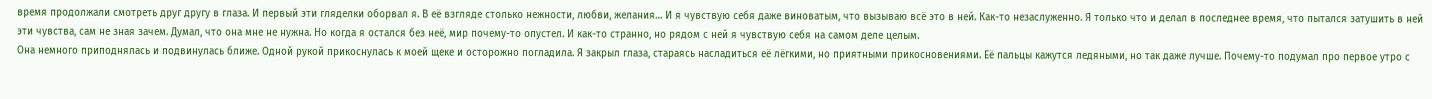время продолжали смотреть друг другу в глаза. И первый эти гляделки оборвал я. В её взгляде столько нежности, любви, желания… И я чувствую себя даже виноватым, что вызываю всё это в ней. Как-то незаслуженно. Я только что и делал в последнее время, что пытался затушить в ней эти чувства, сам не зная зачем. Думал, что она мне не нужна. Но когда я остался без неё, мир почему-то опустел. И как-то странно, но рядом с ней я чувствую себя на самом деле целым.
Она немного приподнялась и подвинулась ближе. Одной рукой прикоснулась к моей щеке и осторожно погладила. Я закрыл глаза, стараясь насладиться её лёгкими, но приятными прикосновениями. Её пальцы кажутся ледяными, но так даже лучше. Почему-то подумал про первое утро с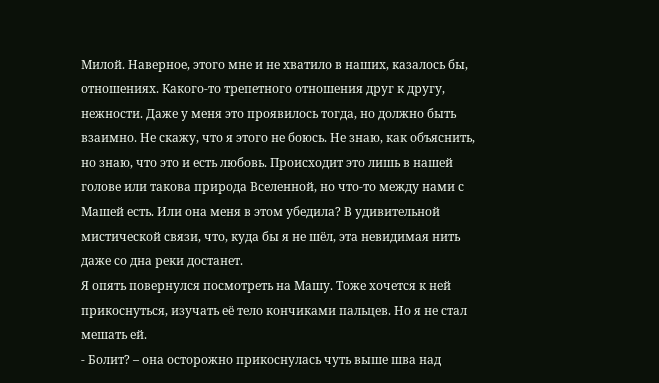Милой. Наверное, этого мне и не хватило в наших, казалось бы, отношениях. Какого-то трепетного отношения друг к другу, нежности. Даже у меня это проявилось тогда, но должно быть взаимно. Не скажу, что я этого не боюсь. Не знаю, как объяснить, но знаю, что это и есть любовь. Происходит это лишь в нашей голове или такова природа Вселенной, но что-то между нами с Машей есть. Или она меня в этом убедила? В удивительной мистической связи, что, куда бы я не шёл, эта невидимая нить даже со дна реки достанет.
Я опять повернулся посмотреть на Машу. Тоже хочется к ней прикоснуться, изучать её тело кончиками пальцев. Но я не стал мешать ей.
- Болит? – она осторожно прикоснулась чуть выше шва над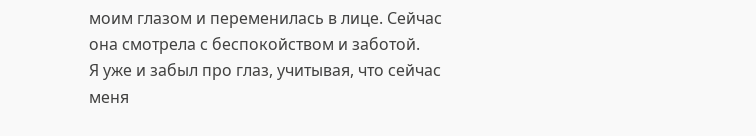моим глазом и переменилась в лице. Сейчас она смотрела с беспокойством и заботой.
Я уже и забыл про глаз, учитывая, что сейчас меня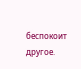беспокоит другое.